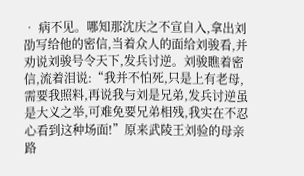• 病不见。哪知那沈庆之不宣自入,拿出刘劭写给他的密信,当着众人的面给刘骏看,并劝说刘骏号令天下,发兵讨逆。刘骏瞧着密信,流着泪说:“我并不怕死,只是上有老母,需要我照料,再说我与刘是兄弟,发兵讨逆虽是大义之举,可难免要兄弟相残,我实在不忍心看到这种场面!”原来武陵王刘验的母亲路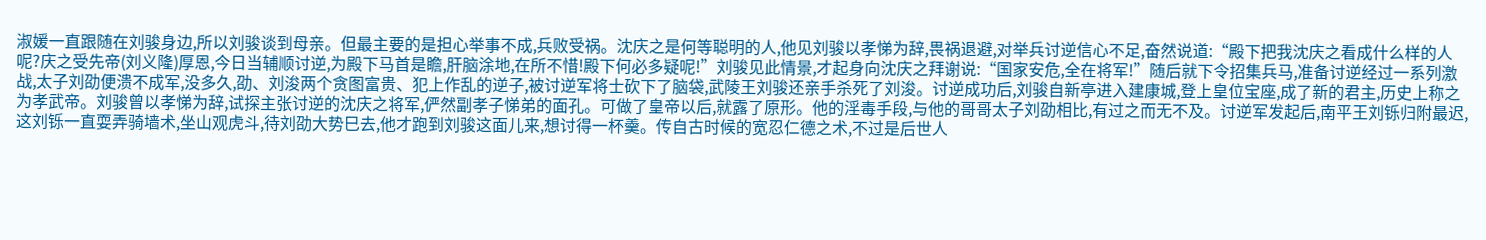淑媛一直跟随在刘骏身边,所以刘骏谈到母亲。但最主要的是担心举事不成,兵败受祸。沈庆之是何等聪明的人,他见刘骏以孝悌为辞,畏祸退避,对举兵讨逆信心不足,奋然说道:“殿下把我沈庆之看成什么样的人呢?庆之受先帝(刘义隆)厚恩,今日当辅顺讨逆,为殿下马首是瞻,肝脑涂地,在所不惜!殿下何必多疑呢!”刘骏见此情景,才起身向沈庆之拜谢说:“国家安危,全在将军!”随后就下令招集兵马,准备讨逆经过一系列激战,太子刘劭便溃不成军,没多久,劭、刘浚两个贪图富贵、犯上作乱的逆子,被讨逆军将士砍下了脑袋,武陵王刘骏还亲手杀死了刘浚。讨逆成功后,刘骏自新亭进入建康城,登上皇位宝座,成了新的君主,历史上称之为孝武帝。刘骏曾以孝悌为辞,试探主张讨逆的沈庆之将军,俨然副孝子悌弟的面孔。可做了皇帝以后,就露了原形。他的淫毒手段,与他的哥哥太子刘劭相比,有过之而无不及。讨逆军发起后,南平王刘铄归附最迟,这刘铄一直耍弄骑墙术,坐山观虎斗,待刘劭大势巳去,他才跑到刘骏这面儿来,想讨得一杯羹。传自古时候的宽忍仁德之术,不过是后世人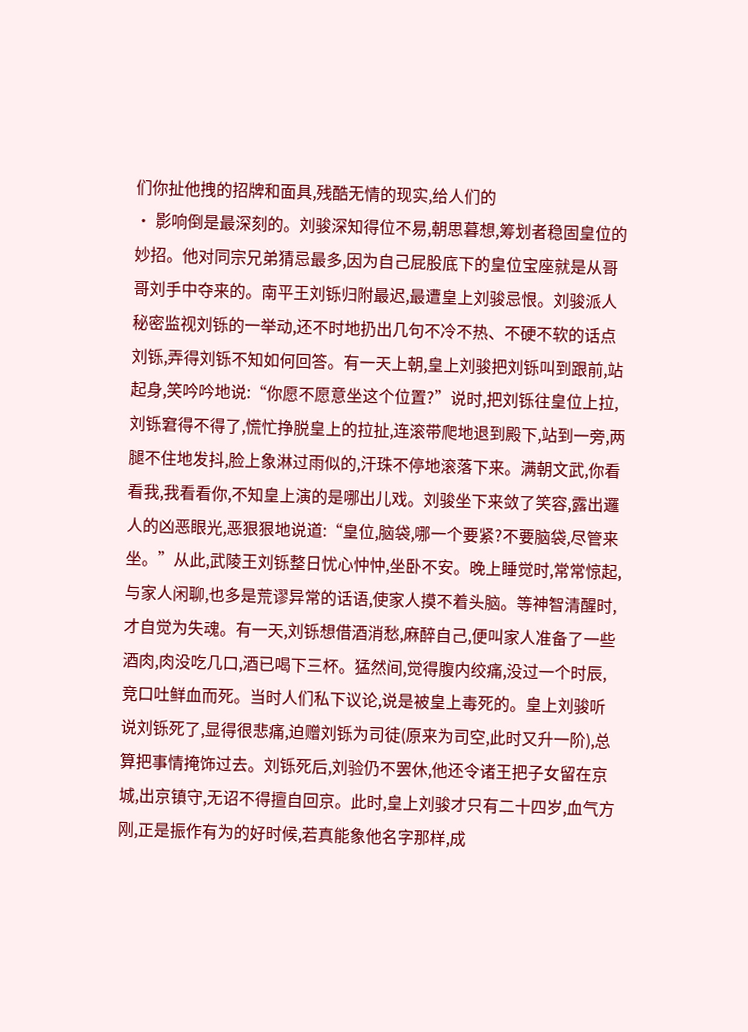们你扯他拽的招牌和面具,残酷无情的现实,给人们的
• 影响倒是最深刻的。刘骏深知得位不易,朝思暮想,筹划者稳固皇位的妙招。他对同宗兄弟猜忌最多,因为自己屁股底下的皇位宝座就是从哥哥刘手中夺来的。南平王刘铄归附最迟,最遭皇上刘骏忌恨。刘骏派人秘密监视刘铄的一举动,还不时地扔出几句不冷不热、不硬不软的话点刘铄,弄得刘铄不知如何回答。有一天上朝,皇上刘骏把刘铄叫到跟前,站起身,笑吟吟地说:“你愿不愿意坐这个位置?”说时,把刘铄往皇位上拉,刘铄窘得不得了,慌忙挣脱皇上的拉扯,连滚带爬地退到殿下,站到一旁,两腿不住地发抖,脸上象淋过雨似的,汗珠不停地滚落下来。满朝文武,你看看我,我看看你,不知皇上演的是哪出儿戏。刘骏坐下来敛了笑容,露出邏人的凶恶眼光,恶狠狠地说道:“皇位,脑袋,哪一个要紧?不要脑袋,尽管来坐。”从此,武陵王刘铄整日忧心忡忡,坐卧不安。晚上睡觉时,常常惊起,与家人闲聊,也多是荒谬异常的话语,使家人摸不着头脑。等神智清醒时,才自觉为失魂。有一天,刘铄想借酒消愁,麻醉自己,便叫家人准备了一些酒肉,肉没吃几口,酒已喝下三杯。猛然间,觉得腹内绞痛,没过一个时辰,竞口吐鲜血而死。当时人们私下议论,说是被皇上毒死的。皇上刘骏听说刘铄死了,显得很悲痛,迫赠刘铄为司徒(原来为司空,此时又升一阶),总算把事情掩饰过去。刘铄死后,刘验仍不罢休,他还令诸王把子女留在京城,出京镇守,无诏不得擅自回京。此时,皇上刘骏才只有二十四岁,血气方刚,正是振作有为的好时候,若真能象他名字那样,成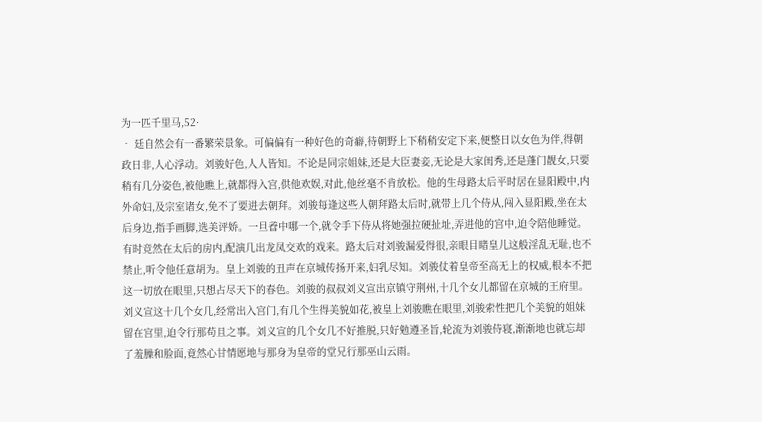为一匹千里马,52·
• 廷自然会有一番繁荣景象。可偏偏有一种好色的奇癖,待朝野上下稍稍安定下来,便整日以女色为伴,得朝政日非,人心浮动。刘骏好色,人人皆知。不论是同宗姐妹,还是大臣妻妾,无论是大家闺秀,还是蓬门靓女,只要稍有几分姿色,被他瞧上,就都得入宫,供他欢娱,对此,他丝毫不肯放松。他的生母路太后平时居在显阳殿中,内外命妇,及宗室诸女,免不了要进去朝拜。刘骏每逢这些人朝拜路太后时,就带上几个侍从,闯入显阳殿,坐在太后身边,指手画脚,选美评娇。一旦孴中哪一个,就令手下侍从将她强拉硬扯址,弄进他的宫中,迫令陪他睡觉。有时竞然在太后的房内,配演几出龙凤交欢的戏来。路太后对刘骏漏爱得很,亲眼目睹皇儿这般淫乱无耻,也不禁止,听令他任意胡为。皇上刘骏的丑声在京城传扬开来,妇乳尽知。刘骏仗着皇帝至高无上的权威,根本不把这一切放在眼里,只想占尽天下的春色。刘骏的叔叔刘义宣出京镇守荆州,十几个女儿都留在京城的王府里。刘义宣这十几个女几,经常出入宫门,有几个生得美貌如花,被皇上刘骏瞧在眼里,刘骏索性把几个美貌的姐妹留在宫里,迫令行那苟且之事。刘义宣的几个女几不好推脱,只好勉遵圣旨,轮流为刘骏侍寝,渐渐地也就忘却了羞臊和脸面,竟然心甘情愿地与那身为皇帝的堂兄行那巫山云雨。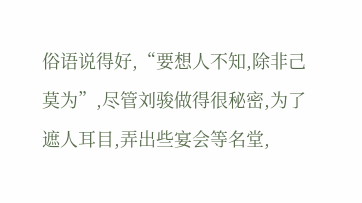俗语说得好,“要想人不知,除非己莫为”,尽管刘骏做得很秘密,为了遮人耳目,弄出些宴会等名堂,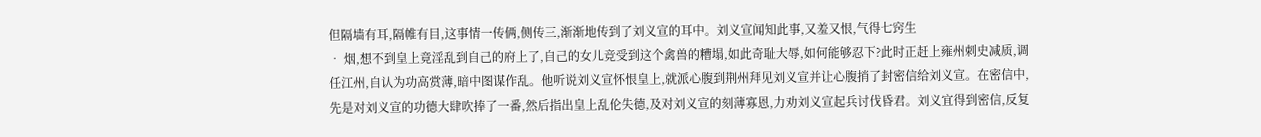但隔墙有耳,隔帷有目,这事情一传俩,侧传三,渐渐地传到了刘义宣的耳中。刘义宣闻知此事,又羞又恨,气得七窍生
• 烟,想不到皇上竟淫乱到自己的府上了,自己的女儿竞受到这个禽兽的糟塌,如此奇耻大辱,如何能够忍下?此时正赶上雍州刺史减质,调任江州,自认为功高赏薄,暗中图谋作乱。他听说刘义宣怀恨皇上,就派心腹到荆州拜见刘义宣并让心腹捎了封密信给刘义宣。在密信中,先是对刘义宣的功德大肆吹捧了一番,然后指出皇上乱伦失德,及对刘义宣的刻薄寡恩,力劝刘义宣起兵讨伐昏君。刘义宜得到密信,反复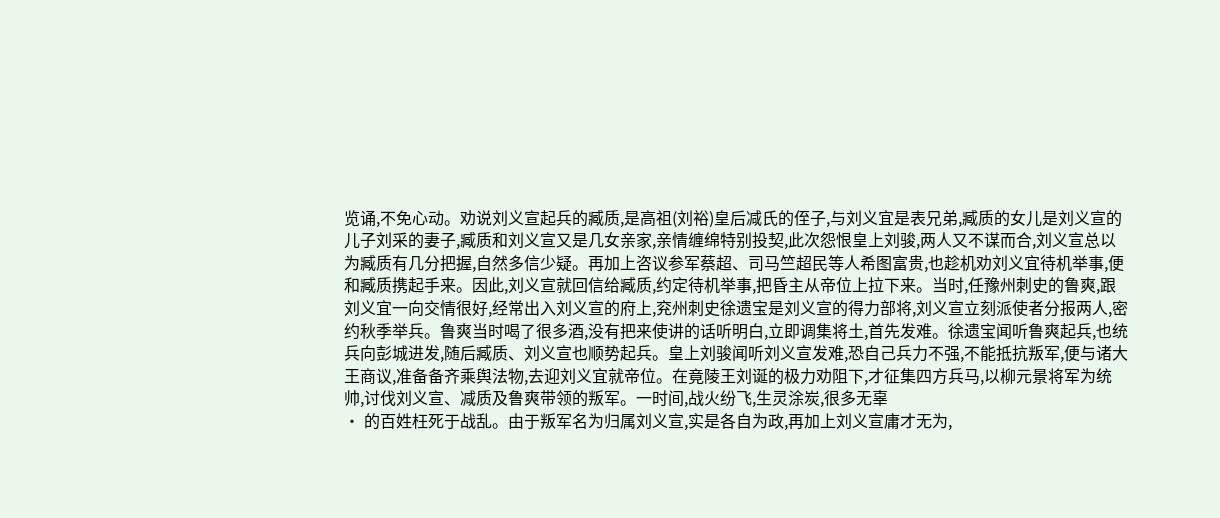览诵,不免心动。劝说刘义宣起兵的臧质,是高祖(刘裕)皇后减氏的侄子,与刘义宜是表兄弟,臧质的女儿是刘义宣的儿子刘采的妻子,臧质和刘义宣又是几女亲家,亲情缠绵特别投契,此次怨恨皇上刘骏,两人又不谋而合,刘义宣总以为臧质有几分把握,自然多信少疑。再加上咨议参军蔡超、司马竺超民等人希图富贵,也趁机劝刘义宜待机举事,便和臧质携起手来。因此,刘义宣就回信给臧质,约定待机举事,把昏主从帝位上拉下来。当时,任豫州刺史的鲁爽,跟刘义宜一向交情很好,经常出入刘义宣的府上,兖州刺史徐遗宝是刘义宣的得力部将,刘义宣立刻派使者分报两人,密约秋季举兵。鲁爽当时喝了很多酒,没有把来使讲的话听明白,立即调集将土,首先发难。徐遗宝闻听鲁爽起兵,也统兵向彭城进发,随后臧质、刘义宣也顺势起兵。皇上刘骏闻听刘义宣发难,恐自己兵力不强,不能抵抗叛军,便与诸大王商议,准备备齐乘舆法物,去迎刘义宜就帝位。在竟陵王刘诞的极力劝阻下,才征集四方兵马,以柳元景将军为统帅,讨伐刘义宣、减质及鲁爽带领的叛军。一时间,战火纷飞,生灵涂炭,很多无辜
• 的百姓枉死于战乱。由于叛军名为归属刘义宣,实是各自为政,再加上刘义宣庸才无为,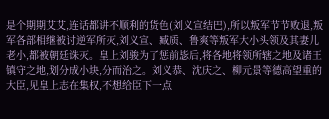是个期期艾艾,连话都讲不顺利的货色(刘义宣结巴),所以叛军节节败退,叛军各部相继被讨逆军所灭,刘义宣、臧质、鲁爽等叛军大小头领及其妻儿老小,都被朝廷诛灭。皇上刘骏为了惩前毖后,将各地将领所辖之地及诸王镇守之地,划分成小块,分而治之。刘义恭、沈庆之、柳元景等德高望重的大臣,见皇上志在集权,不想给臣下一点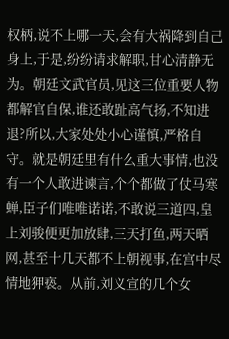权柄,说不上哪一天,会有大祸降到自己身上,于是,纷纷请求解职,甘心清静无为。朝廷文武官员,见这三位重要人物都解官自保,谁还敢趾高气扬,不知进退?所以,大家处处小心谨慎,严格自守。就是朝廷里有什么重大事情,也没有一个人敢进谏言,个个都做了仗马寒蝉,臣子们唯唯诺诺,不敢说三道四,皇上刘骏便更加放肆,三天打鱼,两天晒网,甚至十几天都不上朝视事,在宫中尽情地狎亵。从前,刘义宣的几个女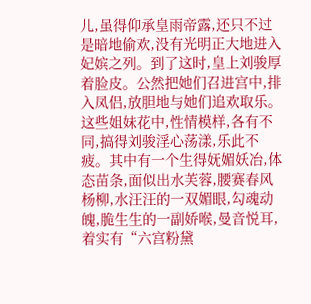儿,虽得仰承皇雨帝露,还只不过是暗地偷欢,没有光明正大地进入妃嫔之列。到了这时,皇上刘骏厚着脸皮。公然把她们召进宫中,排入凤侣,放胆地与她们追欢取乐。这些姐妹花中,性情模样,各有不同,搞得刘骏淫心荡漾,乐此不疲。其中有一个生得妩媚妖冶,体态苗条,面似出水芙蓉,腰赛春风杨柳,水汪汪的一双媚眼,勾魂动魄,脆生生的一副娇喉,曼音悦耳,着实有“六宫粉黛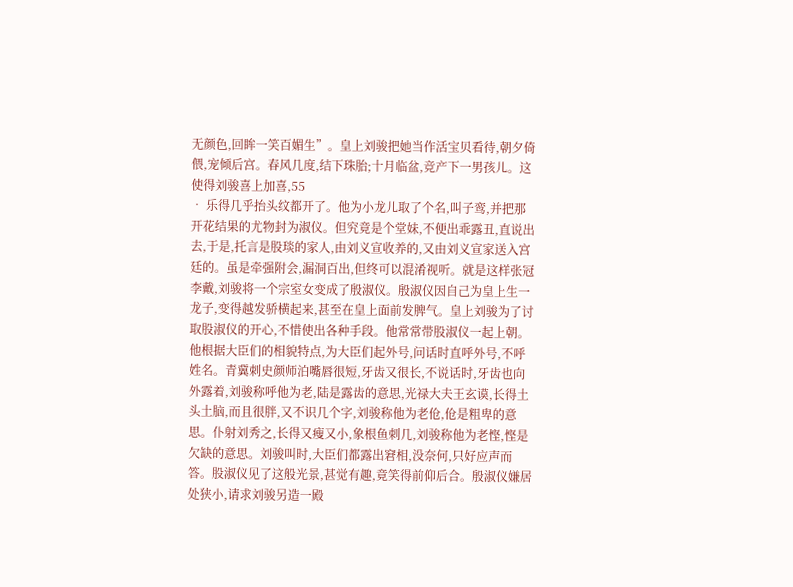无颜色,回眸一笑百媚生”。皇上刘骏把她当作活宝贝看待,朝夕倚偎,宠倾后宫。春风几度,结下珠胎;十月临盆,竞产下一男孩儿。这使得刘骏喜上加喜,55
• 乐得几乎抬头纹都开了。他为小龙儿取了个名,叫子鸾,并把那开花结果的尤物封为淑仪。但究竟是个堂妹,不便出乖露丑,直说出去,于是,托言是股琰的家人,由刘义宣收养的,又由刘义宣家送入宫廷的。虽是牵强附会,漏洞百出,但终可以混淆视听。就是这样张冠李戴,刘骏将一个宗室女变成了殷淑仪。殷淑仪因自己为皇上生一龙子,变得越发骄横起来,甚至在皇上面前发脾气。皇上刘骏为了讨取股淑仪的开心,不惜使出各种手段。他常常带股淑仪一起上朝。他根据大臣们的相貌特点,为大臣们起外号,问话时直呼外号,不呼姓名。青冀刺史颜师泊嘴唇很短,牙齿又很长,不说话时,牙齿也向外露着,刘骏称呼他为老,陆是露齿的意思,光禄大夫王玄谟,长得土头土脑,而且很胖,又不识几个字,刘骏称他为老伧,伧是粗卑的意思。仆射刘秀之,长得又瘦又小,象根鱼刺几,刘骏称他为老悭,悭是欠缺的意思。刘骏叫时,大臣们都露出窘相,没奈何,只好应声而答。股淑仪见了这般光景,甚觉有趣,竟笑得前仰后合。殷淑仪嫌居处狭小,请求刘骏另造一殿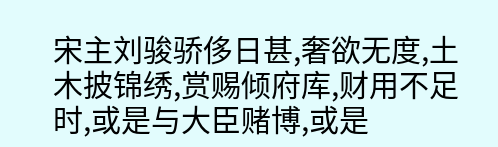宋主刘骏骄侈日甚,奢欲无度,土木披锦绣,赏赐倾府库,财用不足时,或是与大臣赌博,或是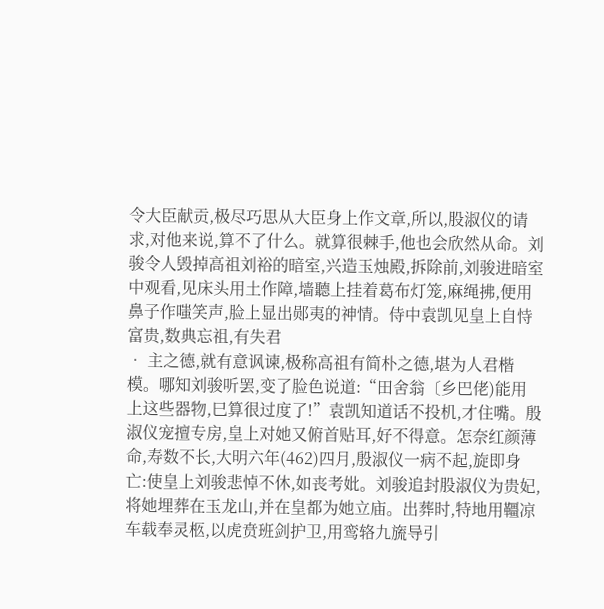令大臣献贡,极尽巧思从大臣身上作文章,所以,股淑仪的请求,对他来说,算不了什么。就算很棘手,他也会欣然从命。刘骏令人毁掉高祖刘裕的暗室,兴造玉烛殿,拆除前,刘骏进暗室中观看,见床头用土作障,墙聽上挂着葛布灯笼,麻绳拂,便用鼻子作嗤笑声,脸上显出郧夷的神情。侍中袁凯见皇上自恃富贵,数典忘祖,有失君
• 主之德,就有意讽谏,极称高祖有简朴之德,堪为人君楷模。哪知刘骏听罢,变了脸色说道:“田舍翁〔乡巴佬)能用上这些器物,巳算很过度了!”袁凯知道话不投机,才住嘴。殷淑仪宠擅专房,皇上对她又俯首贴耳,好不得意。怎奈红颜薄命,寿数不长,大明六年(462)四月,殷淑仪一病不起,旋即身亡:使皇上刘骏悲悼不休,如丧考妣。刘骏追封股淑仪为贵妃,将她埋葬在玉龙山,并在皇都为她立庙。出葬时,特地用韁凉车载奉灵柩,以虎贲班剑护卫,用鸾辂九旒导引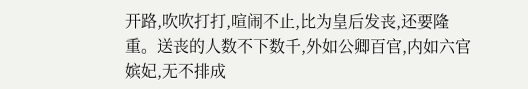开路,吹吹打打,喧闹不止,比为皇后发丧,还要隆重。送丧的人数不下数千,外如公卿百官,内如六官嫔妃,无不排成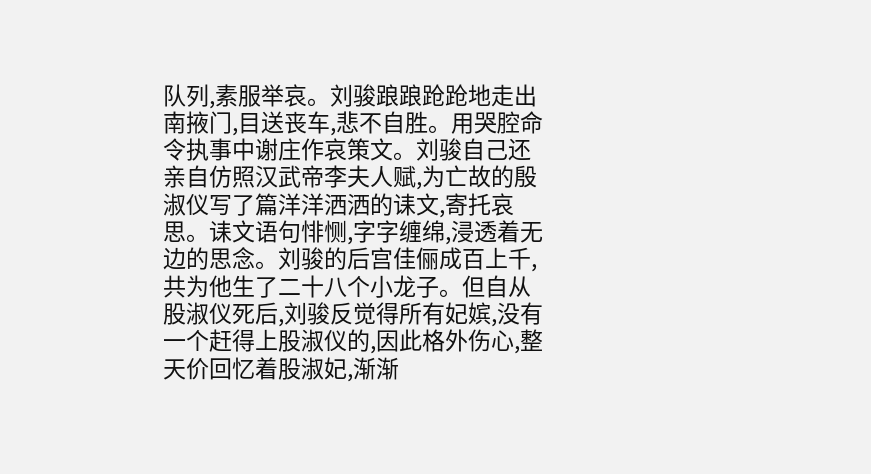队列,素服举哀。刘骏踉踉跄跄地走出南掖门,目送丧车,悲不自胜。用哭腔命令执事中谢庄作哀策文。刘骏自己还亲自仿照汉武帝李夫人赋,为亡故的殷淑仪写了篇洋洋洒洒的诔文,寄托哀思。诔文语句悱恻,字字缠绵,浸透着无边的思念。刘骏的后宫佳俪成百上千,共为他生了二十八个小龙子。但自从股淑仪死后,刘骏反觉得所有妃嫔,没有一个赶得上股淑仪的,因此格外伤心,整天价回忆着股淑妃,渐渐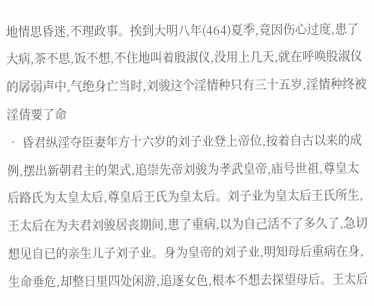地情思昏迷,不理政事。挨到大明八年(464)夏季,竟因伤心过度,患了大病,茶不思,饭不想,不住地叫着殷淑仪,没用上几天,就在呼唤股淑仪的孱弱声中,气绝身亡当时,刘骏这个淫情种只有三十五岁,淫情种终被淫倩要了命
• 昏君纵淫夺臣妻年方十六岁的刘子业登上帝位,按着自古以来的成例,摆出新朝君主的架式,追崇先帝刘骏为孝武皇帝,庙号世祖,尊皇太后路氏为太皇太后,尊皇后王氏为皇太后。刘子业为皇太后王氏所生,王太后在为夫君刘骏居丧期间,患了重病,以为自己活不了多久了,急切想见自已的亲生儿子刘子业。身为皇帝的刘子业,明知母后重病在身,生命垂危,却整日里四处闲游,追逐女色,根本不想去探望母后。王太后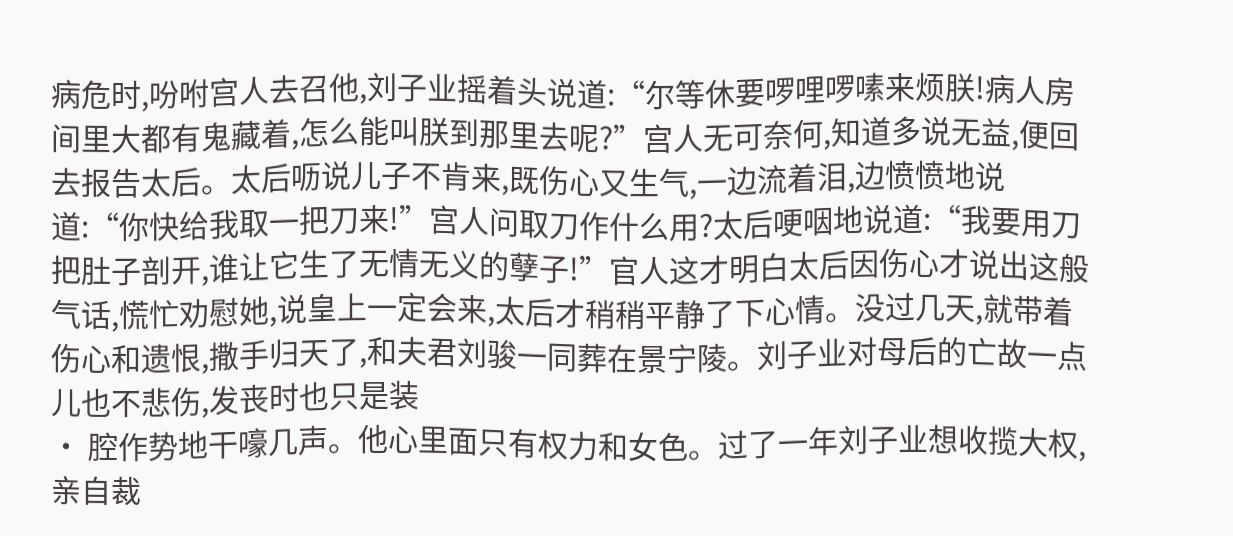病危时,吩咐宫人去召他,刘子业摇着头说道:“尔等休要啰哩啰嗉来烦朕!病人房间里大都有鬼藏着,怎么能叫朕到那里去呢?”宫人无可奈何,知道多说无益,便回去报告太后。太后呖说儿子不肯来,既伤心又生气,一边流着泪,边愤愤地说道:“你快给我取一把刀来!”宫人问取刀作什么用?太后哽咽地说道:“我要用刀把肚子剖开,谁让它生了无情无义的孽子!”官人这才明白太后因伤心才说出这般气话,慌忙劝慰她,说皇上一定会来,太后才稍稍平静了下心情。没过几天,就带着伤心和遗恨,撒手归天了,和夫君刘骏一同葬在景宁陵。刘子业对母后的亡故一点儿也不悲伤,发丧时也只是装
• 腔作势地干嚎几声。他心里面只有权力和女色。过了一年刘子业想收揽大权,亲自裁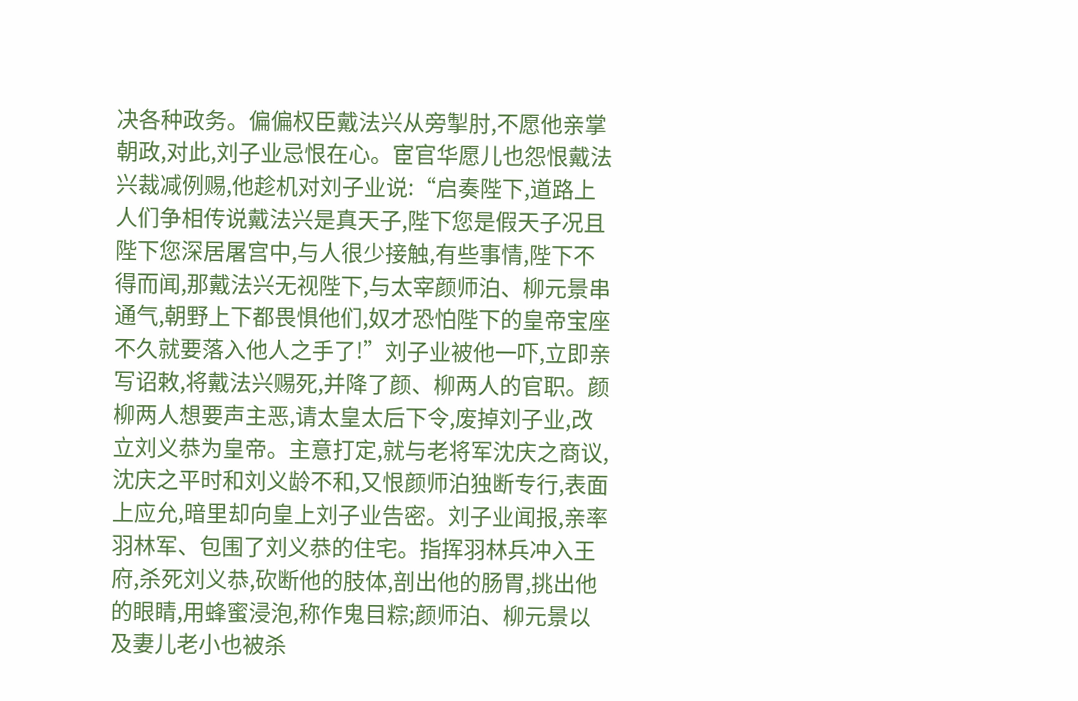决各种政务。偏偏权臣戴法兴从旁掣肘,不愿他亲掌朝政,对此,刘子业忌恨在心。宦官华愿儿也怨恨戴法兴裁减例赐,他趁机对刘子业说:“启奏陛下,道路上人们争相传说戴法兴是真天子,陛下您是假天子况且陛下您深居屠宫中,与人很少接触,有些事情,陛下不得而闻,那戴法兴无视陛下,与太宰颜师泊、柳元景串通气,朝野上下都畏惧他们,奴才恐怕陛下的皇帝宝座不久就要落入他人之手了!”刘子业被他一吓,立即亲写诏敕,将戴法兴赐死,并降了颜、柳两人的官职。颜柳两人想要声主恶,请太皇太后下令,废掉刘子业,改立刘义恭为皇帝。主意打定,就与老将军沈庆之商议,沈庆之平时和刘义龄不和,又恨颜师泊独断专行,表面上应允,暗里却向皇上刘子业告密。刘子业闻报,亲率羽林军、包围了刘义恭的住宅。指挥羽林兵冲入王府,杀死刘义恭,砍断他的肢体,剖出他的肠胃,挑出他的眼睛,用蜂蜜浸泡,称作鬼目粽;颜师泊、柳元景以及妻儿老小也被杀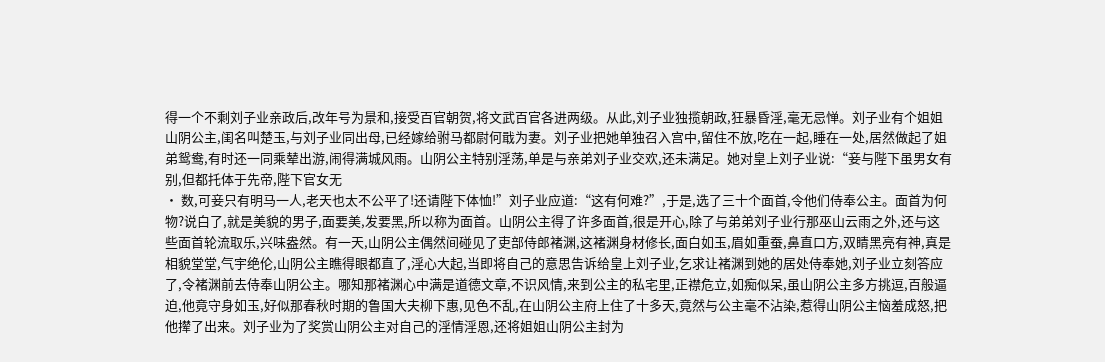得一个不剩刘子业亲政后,改年号为景和,接受百官朝贺,将文武百官各进两级。从此,刘子业独揽朝政,狂暴昏淫,毫无忌惮。刘子业有个姐姐山阴公主,闺名叫楚玉,与刘子业同出母,已经嫁给驸马都尉何戢为妻。刘子业把她单独召入宫中,留住不放,吃在一起,睡在一处,居然做起了姐弟鸳鸯,有时还一同乘辇出游,闹得满城风雨。山阴公主特别淫荡,单是与亲弟刘子业交欢,还未满足。她对皇上刘子业说:“妾与陛下虽男女有别,但都托体于先帝,陛下官女无
• 数,可妾只有明马一人,老天也太不公平了!还请陛下体恤!”刘子业应道:“这有何难?”,于是,选了三十个面首,令他们侍奉公主。面首为何物?说白了,就是美貌的男子,面要美,发要黑,所以称为面首。山阴公主得了许多面首,很是开心,除了与弟弟刘子业行那巫山云雨之外,还与这些面首轮流取乐,兴味盎然。有一天,山阴公主偶然间碰见了吏部侍郎褚渊,这褚渊身材修长,面白如玉,眉如重蚕,鼻直口方,双睛黑亮有神,真是相貌堂堂,气宇绝伦,山阴公主瞧得眼都直了,淫心大起,当即将自己的意思告诉给皇上刘子业,乞求让褚渊到她的居处侍奉她,刘子业立刻答应了,令褚渊前去侍奉山阴公主。哪知那褚渊心中满是道德文章,不识风情,来到公主的私宅里,正襟危立,如痴似呆,虽山阴公主多方挑逗,百般逼迫,他竟守身如玉,好似那春秋时期的鲁国大夫柳下惠,见色不乱,在山阴公主府上住了十多天,竟然与公主毫不沾染,惹得山阴公主恼羞成怒,把他撵了出来。刘子业为了奖赏山阴公主对自己的淫情淫恩,还将姐姐山阴公主封为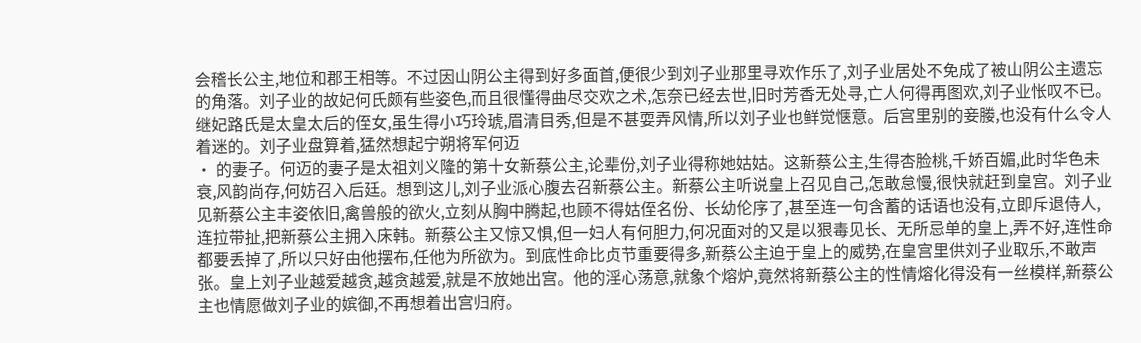会稽长公主,地位和郡王相等。不过因山阴公主得到好多面首,便很少到刘子业那里寻欢作乐了,刘子业居处不免成了被山阴公主遗忘的角落。刘子业的故妃何氏颇有些姿色,而且很懂得曲尽交欢之术,怎奈已经去世,旧时芳香无处寻,亡人何得再图欢,刘子业怅叹不已。继妃路氏是太皇太后的侄女,虽生得小巧玲琥,眉清目秀,但是不甚耍弄风情,所以刘子业也鲜觉惬意。后宫里别的妾媵,也没有什么令人着迷的。刘子业盘算着,猛然想起宁朔将军何迈
• 的妻子。何迈的妻子是太祖刘义隆的第十女新蔡公主,论辈份,刘子业得称她姑姑。这新蔡公主,生得杏脸桃,千娇百媚,此时华色未衰,风韵尚存,何妨召入后廷。想到这儿,刘子业派心腹去召新蔡公主。新蔡公主听说皇上召见自己,怎敢怠慢,很快就赶到皇宫。刘子业见新蔡公主丰姿依旧,禽兽般的欲火,立刻从胸中腾起,也顾不得姑侄名份、长幼伦序了,甚至连一句含蓄的话语也没有,立即斥退侍人,连拉带扯,把新蔡公主拥入床韩。新蔡公主又惊又惧,但一妇人有何胆力,何况面对的又是以狠毒见长、无所忌单的皇上,弄不好,连性命都要丢掉了,所以只好由他摆布,任他为所欲为。到底性命比贞节重要得多,新蔡公主迫于皇上的威势,在皇宫里供刘子业取乐,不敢声张。皇上刘子业越爱越贪,越贪越爱,就是不放她出宫。他的淫心荡意,就象个熔炉,竟然将新蔡公主的性情熔化得没有一丝模样,新蔡公主也情愿做刘子业的嫔御,不再想着出宫归府。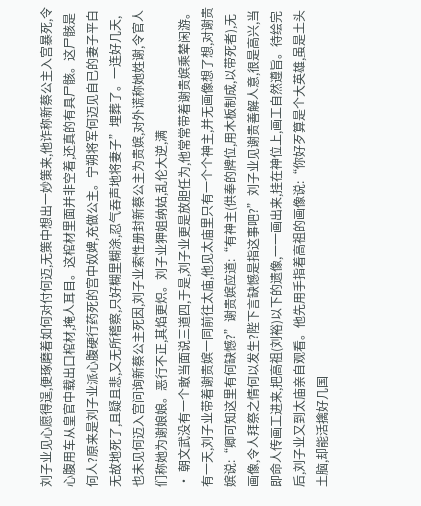刘子业见心愿得逞,便琢磨着如何对付何迈,无策中想出一妙策来,他诈称新蔡公主入宫暴死,令心腹用车从皇官中载出口棺材,掩人耳目。这棺材里面并非空着,还真的有具尸骸。这尸骸是何人?原来是刘子业派心腹硬行药死的宫中奴婢,充做公主。宁朔将军何迈见自已的妻子平白无故地死了,且疑且悲,又无所稽察,只好糊里糊涂,忍气吞声地将妻子”埋葬了。一连好几天,也未见何迈入宫问询新蔡公主死因,刘子业索性册封新蔡公主为贵嫔,对外谎称她姓谢,令官人们称她为谢娘娘。恶行不正,其焰更炽。刘子业狎姐纳姑,乱伦大逆,满
• 朝文武没有一个敢当面说三道四,于是,刘子业更是放胆任为,他常常带着谢贵嫔乘辇闲游。有一天,刘子业带着谢贵嫔一同前往太庙,他见太庙里只有一个个神主,并无画像想了想,对谢贵嫔说:“卿可知这里有何缺憾?”谢贵嫔应道:“有神主(供奉的牌位,用木板制成,以带死者),无画像,令人拜祭之情何以发生?陛下言缺憾是指这事吧?”刘子业见谢贵善解人意,很是高兴,当即命人传画工进来,把高祖(刘裕)以下的遗像,一一画出来,挂在神位上,画工自然遵旨。待绘完后,刘子业又到太庙亲自观看。他先用手指着高祖的画像说:“你好歹算是个大英雄,虽是土头土脑,却能活擒好几国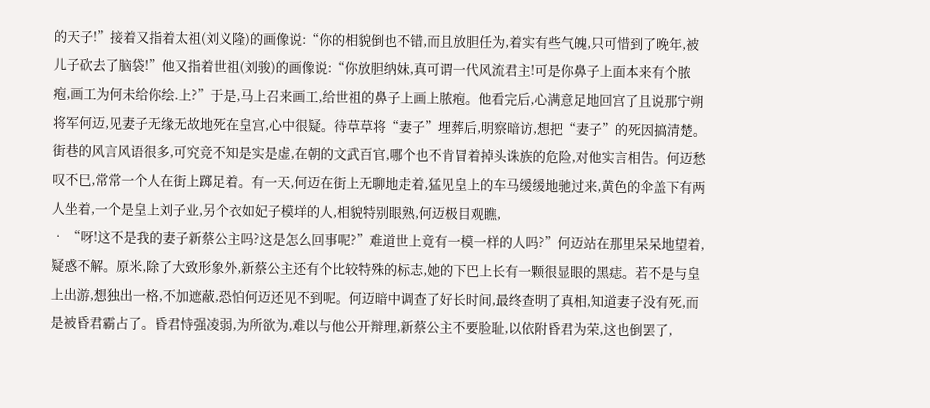的天子!”接着又指着太祖(刘义隆)的画像说:“你的相貌倒也不错,而且放胆任为,着实有些气魄,只可惜到了晚年,被儿子砍去了脑袋!”他又指着世祖(刘骏)的画像说:“你放胆纳妹,真可谓一代风流君主!可是你鼻子上面本来有个脓疱,画工为何未给你绘.上?”于是,马上召来画工,给世祖的鼻子上画上脓疱。他看完后,心满意足地回宫了且说那宁朔将军何迈,见妻子无缘无故地死在皇宫,心中很疑。待草草将“妻子”埋葬后,明察暗访,想把“妻子”的死因搞清楚。街巷的风言风语很多,可究竞不知是实是虚,在朝的文武百官,哪个也不肯冒着掉头诛族的危险,对他实言相告。何迈愁叹不巳,常常一个人在街上踯足着。有一天,何迈在街上无聊地走着,猛见皇上的车马缓缓地驰过来,黄色的伞盖下有两人坐着,一个是皇上刘子业,另个衣如妃子模垟的人,相貌特别眼熟,何迈极目观瞧,
• “呀!这不是我的妻子新蔡公主吗?这是怎么回事呢?”难道世上竟有一模一样的人吗?”何迈站在那里呆呆地望着,疑惑不解。原米,除了大致形象外,新蔡公主还有个比较特殊的标志,她的下巴上长有一颗很显眼的黑痣。若不是与皇上出游,想独出一格,不加遮蔽,恐怕何迈还见不到呢。何迈暗中调查了好长时间,最终查明了真相,知道妻子没有死,而是被昏君霸占了。昏君恃强凌弱,为所欲为,难以与他公开辩理,新蔡公主不要脸耻,以依附昏君为荣,这也倒罢了,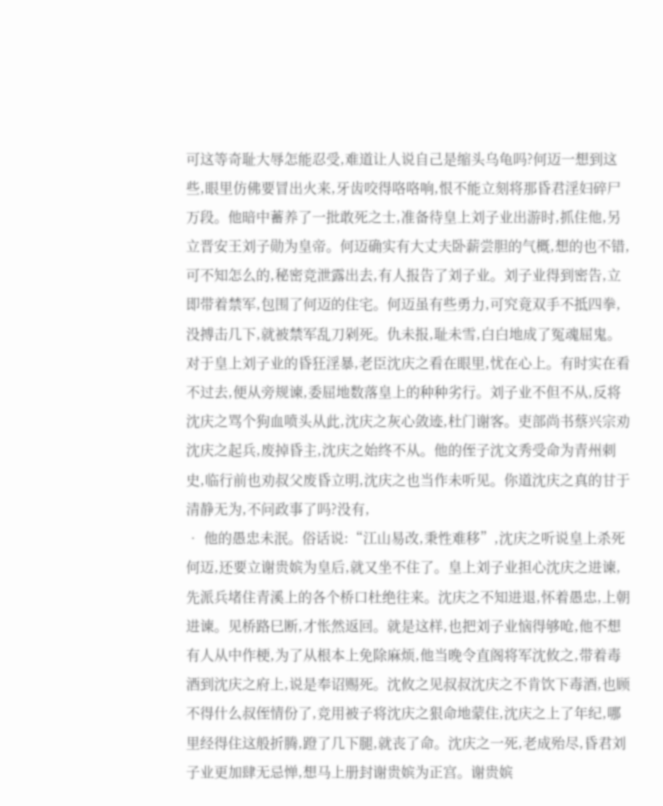可这等奇耻大辱怎能忍受,难道让人说自己是缩头乌龟吗?何迈一想到这些,眼里仿佛要冒出火来,牙齿咬得咯咯响,恨不能立刻将那昏君淫妇碎尸万段。他暗中蓄养了一批敢死之士,准备待皇上刘子业出游时,抓住他,另立晋安王刘子勋为皇帝。何迈确实有大丈夫卧薪尝胆的气概,想的也不错,可不知怎么的,秘密竞泄露出去,有人报告了刘子业。刘子业得到密告,立即带着禁军,包围了何迈的住宅。何迈虽有些勇力,可究竟双手不抵四拳,没搏击几下,就被禁军乱刀剁死。仇未报,耻未雪,白白地成了冤魂屈鬼。对于皇上刘子业的昏狂淫暴,老臣沈庆之看在眼里,忧在心上。有时实在看不过去,便从旁规谏,委屈地数落皇上的种种劣行。刘子业不但不从,反将沈庆之骂个狗血喷头从此,沈庆之灰心敛迹,杜门谢客。吏部尚书蔡兴宗劝沈庆之起兵,废掉昏主,沈庆之始终不从。他的侄子沈文秀受命为青州刺史,临行前也劝叔父废昏立明,沈庆之也当作未听见。你道沈庆之真的甘于清静无为,不问政事了吗?没有,
• 他的愚忠未泯。俗话说:“江山易改,秉性难移”,沈庆之听说皇上杀死何迈,还要立谢贵嫔为皇后,就又坐不住了。皇上刘子业担心沈庆之进谏,先派兵堵住青溪上的各个桥口杜绝往来。沈庆之不知进退,怀着愚忠,上朝进谏。见桥路巳断,才怅然返回。就是这样,也把刘子业恼得够呛,他不想有人从中作梗,为了从根本上免除麻烦,他当晚令直阁将军沈攸之,带着毒酒到沈庆之府上,说是奉诏赐死。沈攸之见叔叔沈庆之不肯饮下毒酒,也顾不得什么叔侄情份了,竞用被子将沈庆之狠命地蒙住,沈庆之上了年纪,哪里经得住这般折腾,蹬了几下腿,就丧了命。沈庆之一死,老成殆尽,昏君刘子业更加肆无忌惮,想马上册封谢贵嫔为正宫。谢贵嫔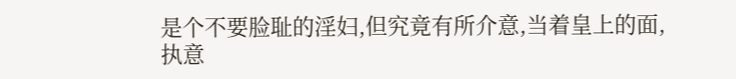是个不要脸耻的淫妇,但究竟有所介意,当着皇上的面,执意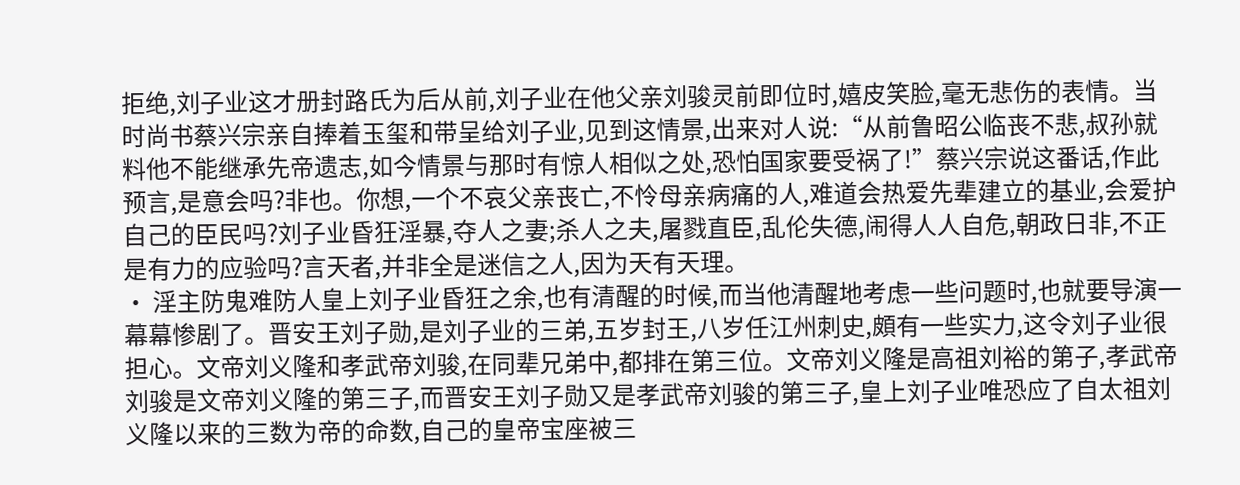拒绝,刘子业这才册封路氏为后从前,刘子业在他父亲刘骏灵前即位时,嬉皮笑脸,毫无悲伤的表情。当时尚书蔡兴宗亲自捧着玉玺和带呈给刘子业,见到这情景,出来对人说:“从前鲁昭公临丧不悲,叔孙就料他不能继承先帝遗志,如今情景与那时有惊人相似之处,恐怕国家要受祸了!”蔡兴宗说这番话,作此预言,是意会吗?非也。你想,一个不哀父亲丧亡,不怜母亲病痛的人,难道会热爱先辈建立的基业,会爱护自己的臣民吗?刘子业昏狂淫暴,夺人之妻;杀人之夫,屠戮直臣,乱伦失德,闹得人人自危,朝政日非,不正是有力的应验吗?言天者,并非全是迷信之人,因为天有天理。
• 淫主防鬼难防人皇上刘子业昏狂之余,也有清醒的时候,而当他清醒地考虑一些问题时,也就要导演一幕幕惨剧了。晋安王刘子勋,是刘子业的三弟,五岁封王,八岁任江州刺史,頗有一些实力,这令刘子业很担心。文帝刘义隆和孝武帝刘骏,在同辈兄弟中,都排在第三位。文帝刘义隆是高祖刘裕的第子,孝武帝刘骏是文帝刘义隆的第三子,而晋安王刘子勋又是孝武帝刘骏的第三子,皇上刘子业唯恐应了自太祖刘义隆以来的三数为帝的命数,自己的皇帝宝座被三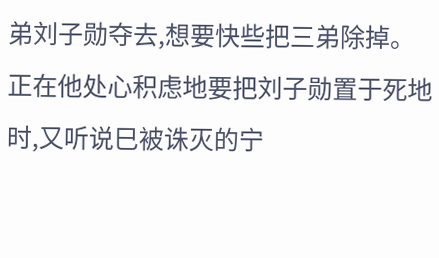弟刘子勋夺去,想要快些把三弟除掉。正在他处心积虑地要把刘子勋置于死地时,又听说巳被诛灭的宁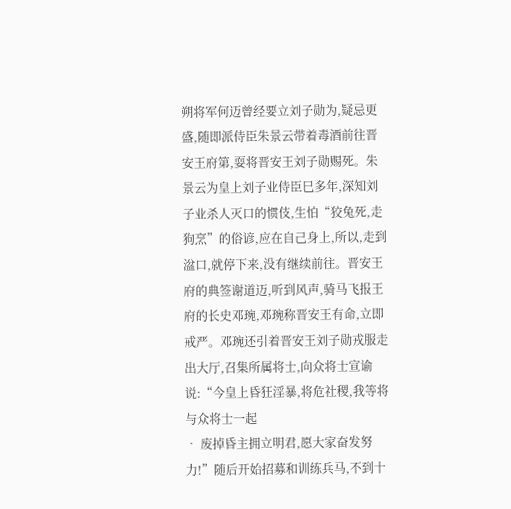朔将军何迈曾经要立刘子勋为,疑忌更盛,随即派侍臣朱景云带着毒酒前往晋安王府第,耍将晋安王刘子勋赐死。朱景云为皇上刘子业侍臣巳多年,深知刘子业杀人灭口的惯伎,生怕“狡兔死,走狗烹”的俗谚,应在自己身上,所以,走到湓口,就停下来,没有继续前往。晋安王府的典签谢道迈,听到风声,骑马飞报王府的长史邓琬,邓琬称晋安王有命,立即戒严。邓琬还引着晋安王刘子勋戎服走出大厅,召集所属将士,向众将士宣谕说:“今皇上昏狂淫暴,将危社稷,我等将与众将士一起
• 废掉昏主拥立明君,愿大家奋发努力!”随后开始招募和训练兵马,不到十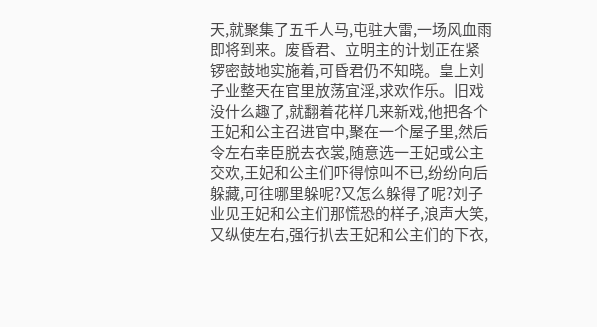天,就聚集了五千人马,屯驻大雷,一场风血雨即将到来。废昏君、立明主的计划正在紧锣密鼓地实施着,可昏君仍不知晓。皇上刘子业整天在官里放荡宜淫,求欢作乐。旧戏没什么趣了,就翻着花样几来新戏,他把各个王妃和公主召进官中,聚在一个屋子里,然后令左右幸臣脱去衣裳,随意选一王妃或公主交欢,王妃和公主们吓得惊叫不已,纷纷向后躲藏,可往哪里躲呢?又怎么躲得了呢?刘子业见王妃和公主们那慌恐的样子,浪声大笑,又纵使左右,强行扒去王妃和公主们的下衣,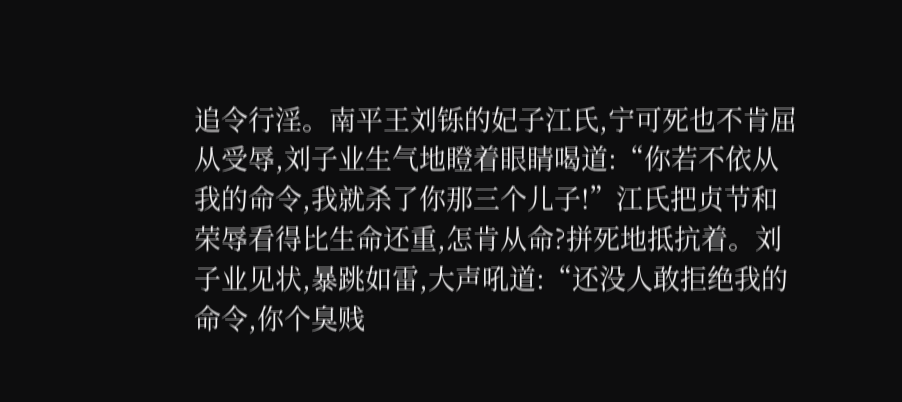追令行淫。南平王刘铄的妃子江氏,宁可死也不肯屈从受辱,刘子业生气地瞪着眼睛喝道:“你若不依从我的命令,我就杀了你那三个儿子!”江氏把贞节和荣辱看得比生命还重,怎肯从命?拼死地抵抗着。刘子业见状,暴跳如雷,大声吼道:“还没人敢拒绝我的命令,你个臭贱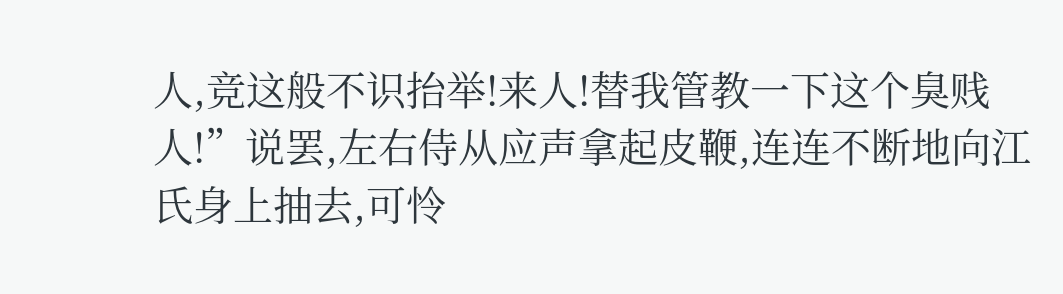人,竞这般不识抬举!来人!替我管教一下这个臭贱人!”说罢,左右侍从应声拿起皮鞭,连连不断地向江氏身上抽去,可怜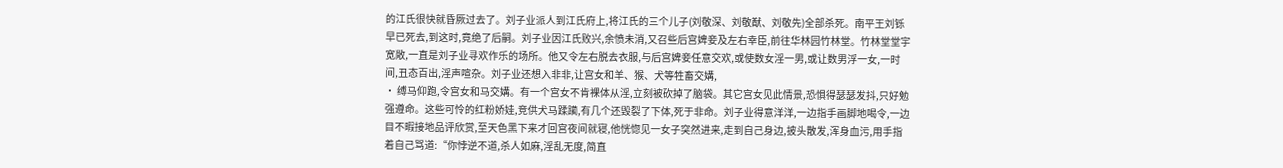的江氏很快就昏厥过去了。刘子业派人到江氏府上,将江氏的三个儿子(刘敬深、刘敬猷、刘敬先)全部杀死。南平王刘铄早已死去,到这时,竟绝了后嗣。刘子业因江氏败兴,余愤未消,又召些后宫婢妾及左右幸臣,前往华林园竹林堂。竹林堂堂宇宽敞,一直是刘子业寻欢作乐的场所。他又令左右脱去衣服,与后宫婢妾任意交欢,或使数女淫一男,或让数男浮一女,一时间,丑态百出,淫声喧杂。刘子业还想入非非,让宫女和羊、猴、犬等牲畜交媾,
• 缚马仰跑,令宫女和马交媾。有一个宫女不肯裸体从淫,立刻被砍掉了脑袋。其它宫女见此情景,恐惧得瑟瑟发抖,只好勉强遵命。这些可怜的红粉娇娃,竞供犬马蹂躏,有几个还毁裂了下体,死于非命。刘子业得意洋洋,一边指手画脚地喝令,一边目不暇接地品评欣赏,至天色黑下来才回宫夜间就寝,他恍惚见一女子突然进来,走到自己身边,披头散发,浑身血污,用手指着自己骂道:“你悖逆不道,杀人如麻,淫乱无度,简直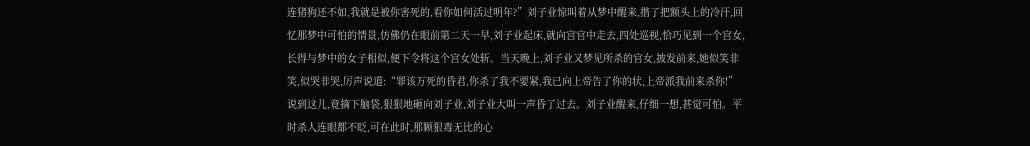连猪狗还不如,我就是被你害死的,看你如何活过明年?”刘子业惊叫着从梦中醒来,揩了把额头上的冷汗,回忆那梦中可怕的情景,仿佛仍在眼前第二天一早,刘子业起床,就向宫官中走去,四处巡视,恰巧见到一个宫女,长得与梦中的女子相似,便下令将这个宫女处斩。当天晚上,刘子业又梦见所杀的官女,披发前来,她似笑非笑,似哭非哭,厉声说道:“罪该万死的昏君,你杀了我不要紧,我已向上帝告了你的状,上帝派我前来杀你!”说到这儿,竟摘下脑袋,狠狠地砸向刘子业,刘子业大叫一声昏了过去。刘子业醒来,仔细一想,甚觉可怕。平时杀人连眼都不眨,可在此时,那颗狠毒无比的心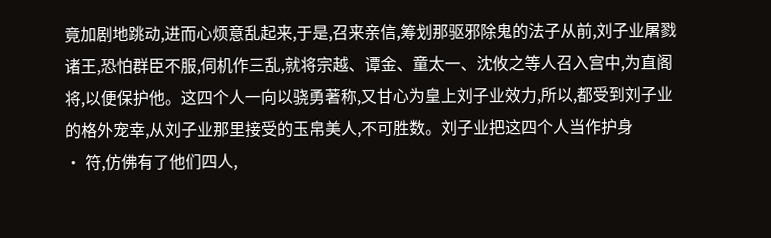竟加剧地跳动,进而心烦意乱起来,于是,召来亲信,筹划那驱邪除鬼的法子从前,刘子业屠戮诸王,恐怕群臣不服,伺机作三乱,就将宗越、谭金、童太一、沈攸之等人召入宫中,为直阁将,以便保护他。这四个人一向以骁勇著称,又甘心为皇上刘子业效力,所以,都受到刘子业的格外宠幸,从刘子业那里接受的玉帛美人,不可胜数。刘子业把这四个人当作护身
• 符,仿佛有了他们四人,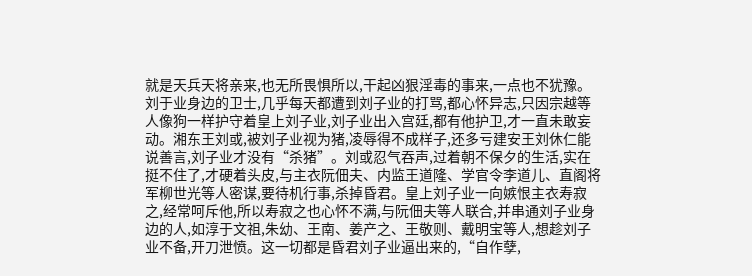就是天兵天将亲来,也无所畏惧所以,干起凶狠淫毒的事来,一点也不犹豫。刘于业身边的卫士,几乎每天都遭到刘子业的打骂,都心怀异志,只因宗越等人像狗一样护守着皇上刘子业,刘子业出入宫廷,都有他护卫,才一直未敢妄动。湘东王刘或,被刘子业视为猪,凌辱得不成样子,还多亏建安王刘休仁能说善言,刘子业才没有“杀猪”。刘或忍气吞声,过着朝不保夕的生活,实在挺不住了,才硬着头皮,与主衣阮佃夫、内监王道隆、学官令李道儿、直阁将军柳世光等人密谋,要待机行事,杀掉昏君。皇上刘子业一向嫉恨主衣寿寂之,经常呵斥他,所以寿寂之也心怀不满,与阮佃夫等人联合,并串通刘子业身边的人,如淳于文祖,朱幼、王南、姜产之、王敬则、戴明宝等人,想趁刘子业不备,开刀泄愤。这一切都是昏君刘子业逼出来的,“自作孽,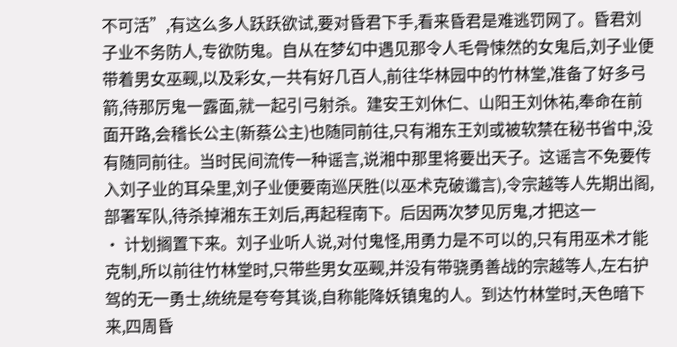不可活”,有这么多人跃跃欲试,要对昏君下手,看来昏君是难逃罚网了。昏君刘子业不务防人,专欲防鬼。自从在梦幻中遇见那令人毛骨悚然的女鬼后,刘子业便带着男女巫觋,以及彩女,一共有好几百人,前往华林园中的竹林堂,准备了好多弓箭,待那厉鬼一露面,就一起引弓射杀。建安王刘休仁、山阳王刘休祐,奉命在前面开路,会稽长公主(新蔡公主)也随同前往,只有湘东王刘或被软禁在秘书省中,没有随同前往。当时民间流传一种谣言,说湘中那里将要出天子。这谣言不免要传入刘子业的耳朵里,刘子业便要南巡厌胜(以巫术克破谶言),令宗越等人先期出阁,部署军队,待杀掉湘东王刘后,再起程南下。后因两次梦见厉鬼,才把这一
• 计划搁置下来。刘子业听人说,对付鬼怪,用勇力是不可以的,只有用巫术才能克制,所以前往竹林堂时,只带些男女巫觋,并没有带骁勇善战的宗越等人,左右护驾的无一勇士,统统是夸夸其谈,自称能降妖镇鬼的人。到达竹林堂时,天色暗下来,四周昏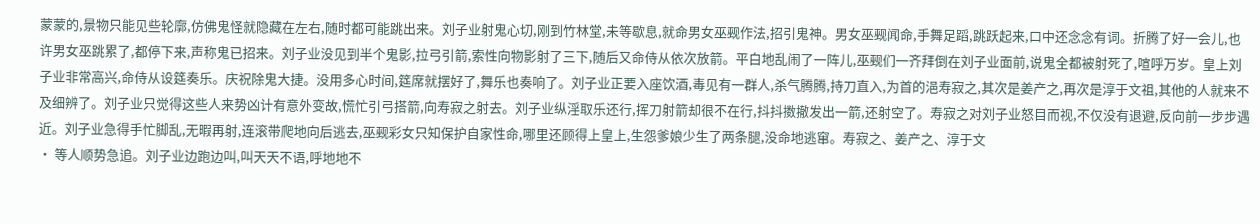蒙蒙的,景物只能见些轮廓,仿佛鬼怪就隐藏在左右,随时都可能跳出来。刘子业射鬼心切,刚到竹林堂,未等歇息,就命男女巫觋作法,招引鬼神。男女巫觋闻命,手舞足蹈,跳跃起来,口中还念念有词。折腾了好一会儿,也许男女巫跳累了,都停下来,声称鬼已招来。刘子业没见到半个鬼影,拉弓引箭,索性向物影射了三下,随后又命侍从依次放箭。平白地乱闹了一阵儿,巫觋们一齐拜倒在刘子业面前,说鬼全都被射死了,喧呼万岁。皇上刘子业非常高兴,命侍从设筵奏乐。庆祝除鬼大捷。没用多心时间,筵席就摆好了,舞乐也奏响了。刘子业正要入座饮酒,毒见有一群人,杀气腾腾,持刀直入,为首的浥寿寂之,其次是姜产之,再次是淳于文祖,其他的人就来不及细辨了。刘子业只觉得这些人来势凶计有意外变故,慌忙引弓搭箭,向寿寂之射去。刘子业纵淫取乐还行,挥刀射箭却很不在行,抖抖擞撤发出一箭,还射空了。寿寂之对刘子业怒目而视,不仅没有退避,反向前一步步遇近。刘子业急得手忙脚乱,无暇再射,连滚带爬地向后逃去,巫觋彩女只知保护自家性命,哪里还顾得上皇上,生怨爹娘少生了两条腿,没命地逃窜。寿寂之、姜产之、淳于文
• 等人顺势急追。刘子业边跑边叫,叫天天不语,呼地地不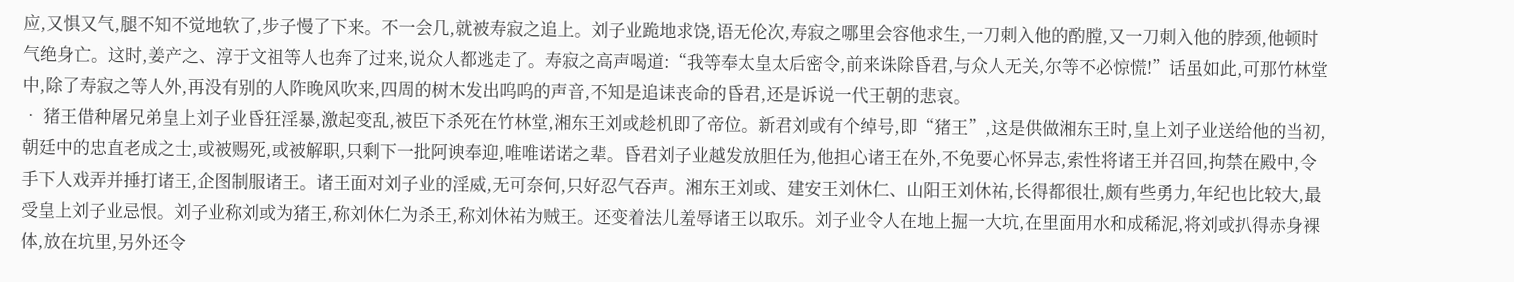应,又惧又气,腿不知不觉地软了,步子慢了下来。不一会几,就被寿寂之追上。刘子业跪地求饶,语无伦次,寿寂之哪里会容他求生,一刀刺入他的酌膛,又一刀刺入他的脖颈,他顿时气绝身亡。这时,姜产之、淳于文祖等人也奔了过来,说众人都逃走了。寿寂之高声喝道:“我等奉太皇太后密令,前来诛除昏君,与众人无关,尔等不必惊慌!”话虽如此,可那竹林堂中,除了寿寂之等人外,再没有别的人阼晚风吹来,四周的树木发出呜呜的声音,不知是追诔丧命的昏君,还是诉说一代王朝的悲哀。
• 猪王借种屠兄弟皇上刘子业昏狂淫暴,激起变乱,被臣下杀死在竹林堂,湘东王刘或趁机即了帝位。新君刘或有个绰号,即“猪王”,这是供做湘东王时,皇上刘子业送给他的当初,朝廷中的忠直老成之士,或被赐死,或被解职,只剩下一批阿谀奉迎,唯唯诺诺之辈。昏君刘子业越发放胆任为,他担心诸王在外,不免要心怀异志,索性将诸王并召回,拘禁在殿中,令手下人戏弄并捶打诸王,企图制服诸王。诸王面对刘子业的淫威,无可奈何,只好忍气吞声。湘东王刘或、建安王刘休仁、山阳王刘休祐,长得都很壮,颇有些勇力,年纪也比较大,最受皇上刘子业忌恨。刘子业称刘或为猪王,称刘休仁为杀王,称刘休祐为贼王。还变着法儿羞辱诸王以取乐。刘子业令人在地上掘一大坑,在里面用水和成稀泥,将刘或扒得赤身裸体,放在坑里,另外还令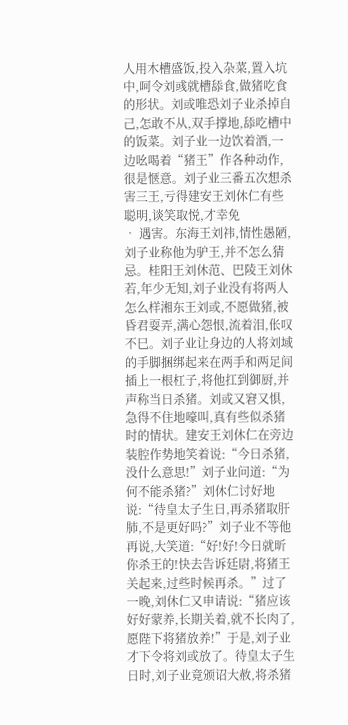人用木槽盛饭,投入杂菜,置入坑中,呵令刘彧就槽舔食,做猪吃食的形状。刘或唯恐刘子业杀掉自己,怎敢不从,双手撑地,舔吃槽中的饭菜。刘子业一边饮着酒,一边吆喝着“猪王”作各种动作,很是惬意。刘子业三番五次想杀害三王,亏得建安王刘休仁有些聪明,谈笑取悦,才幸免
• 遇害。东海王刘祎,情性愚陋,刘子业称他为驴王,并不怎么猜忌。桂阳王刘休范、巴陵王刘休若,年少无知,刘子业没有将两人怎么样湘东王刘或,不愿做猪,被昏君耍弄,满心怨恨,流着泪,伥叹不巳。刘子业让身边的人将刘域的手脚捆绑起来在两手和两足间插上一根杠子,将他扛到御厨,并声称当日杀猪。刘或又窘又惧,急得不住地嚎叫,真有些似杀猪时的情状。建安王刘休仁在旁边装腔作势地笑着说:“今日杀猪,没什么意思!”刘子业问道:“为何不能杀猪?”刘休仁讨好地说:“待皇太子生日,再杀猪取肝肺,不是更好吗?”刘子业不等他再说,大笑道:“好!好!今日就昕你杀王的!快去告诉廷尉,将猪王关起来,过些时候再杀。”过了一晚,刘休仁又申请说:“猪应该好好蒙养,长期关着,就不长肉了,愿陛下将猪放养!”于是,刘子业才下令将刘或放了。待皇太子生日时,刘子业竟颁诏大赦,将杀猪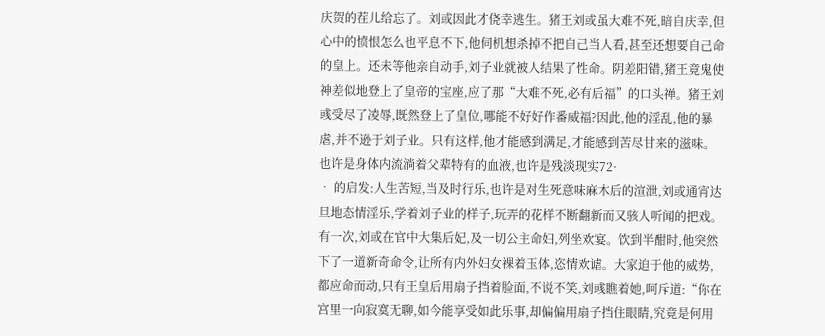庆贺的茬儿给忘了。刘或因此才侥幸逃生。猪王刘或虽大难不死,暗自庆幸,但心中的愤恨怎么也平息不下,他伺机想杀掉不把自己当人看,甚至还想要自己命的皇上。还未等他亲自动手,刘子业就被人结果了性命。阴差阳错,猪王竟鬼使神差似地登上了皇帝的宝座,应了那“大难不死,必有后福”的口头禅。猪王刘彧受尽了凌辱,既然登上了皇位,哪能不好好作番威福?因此,他的淫乱,他的暴虐,并不逊于刘子业。只有这样,他才能感到满足,才能感到苦尽甘来的滋味。也许是身体内流淌着父辈特有的血液,也许是残淡现实72·
• 的启发:人生苦短,当及时行乐,也许是对生死意味麻木后的渲泄,刘或通宵达旦地态情淫乐,学着刘子业的样子,玩弄的花样不断翻新而又骇人听闻的把戏。有一次,刘或在官中大集后妃,及一切公主命妇,列坐欢宴。饮到半酣时,他突然下了一道新奇命令,让所有内外妇女裸着玉体,恣情欢谑。大家迫于他的威势,都应命而动,只有王皇后用扇子挡着脸面,不说不笑,刘彧瞧着她,呵斥道:“你在宫里一向寂寞无聊,如今能享受如此乐事,却偏偏用扇子挡住眼睛,究竟是何用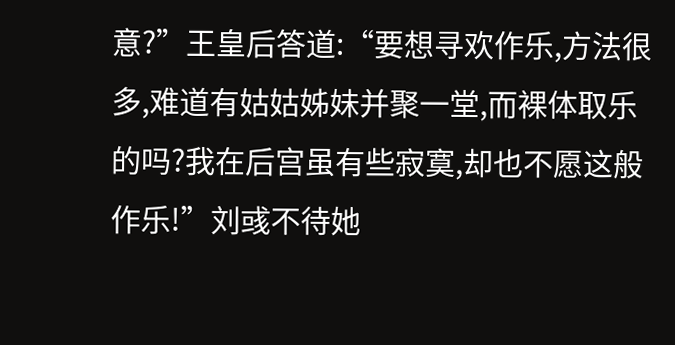意?”王皇后答道:“要想寻欢作乐,方法很多,难道有姑姑姊妹并聚一堂,而裸体取乐的吗?我在后宫虽有些寂寞,却也不愿这般作乐!”刘彧不待她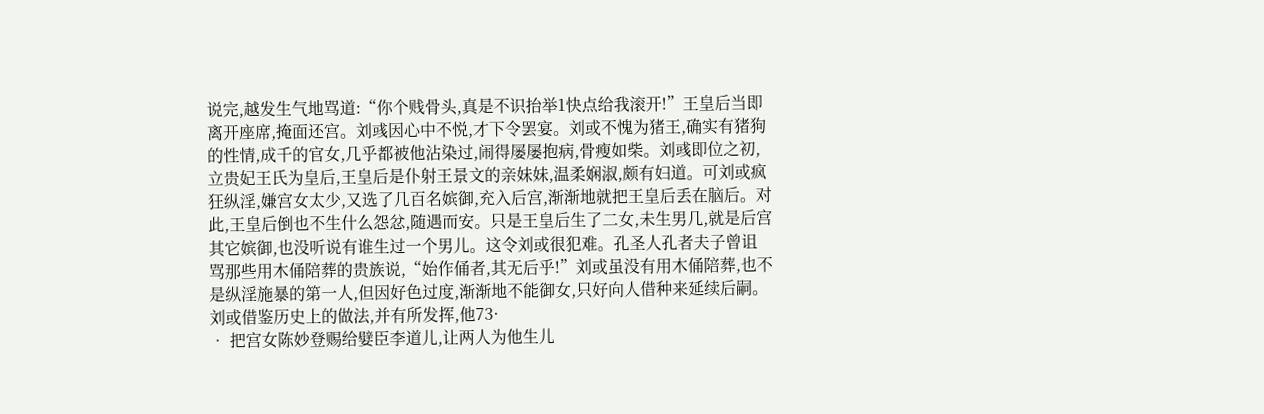说完,越发生气地骂道:“你个贱骨头,真是不识抬举1快点给我滚开!”王皇后当即离开座席,掩面还宫。刘彧因心中不悦,才下令罢宴。刘或不愧为猪王,确实有猪狗的性情,成千的官女,几乎都被他沾染过,闹得屡屡抱病,骨瘦如柴。刘彧即位之初,立贵妃王氏为皇后,王皇后是仆射王景文的亲妹妹,温柔娴淑,颇有妇道。可刘或疯狂纵淫,嫌宫女太少,又选了几百名嫔御,充入后宫,渐渐地就把王皇后丢在脑后。对此,王皇后倒也不生什么怨忿,随遇而安。只是王皇后生了二女,未生男几,就是后宫其它嫔御,也没听说有谁生过一个男儿。这令刘或很犯难。孔圣人孔者夫子曾诅骂那些用木俑陪葬的贵族说,“始作俑者,其无后乎!”刘或虽没有用木俑陪葬,也不是纵淫施暴的第一人,但因好色过度,渐渐地不能御女,只好向人借种来延续后嗣。刘或借鉴历史上的做法,并有所发挥,他73·
• 把宫女陈妙登赐给嬖臣李道儿,让两人为他生儿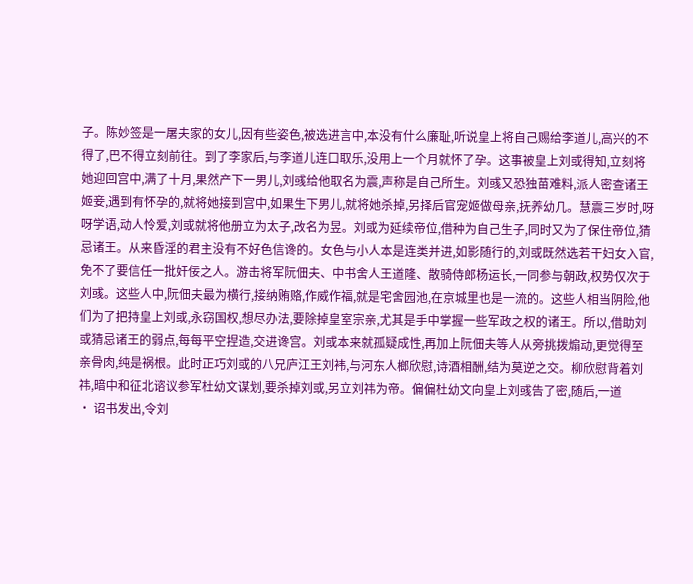子。陈妙签是一屠夫家的女儿,因有些姿色,被选进言中,本没有什么廉耻,听说皇上将自己赐给李道儿,高兴的不得了,巴不得立刻前往。到了李家后,与李道儿连口取乐,没用上一个月就怀了孕。这事被皇上刘或得知,立刻将她迎回宫中,满了十月,果然产下一男儿,刘彧给他取名为震,声称是自己所生。刘彧又恐独苗难料,派人密查诸王姬妾,遇到有怀孕的,就将她接到宫中,如果生下男儿,就将她杀掉,另择后官宠姬做母亲,抚养幼几。慧震三岁时,呀呀学语,动人怜爱,刘或就将他册立为太子,改名为昱。刘或为延续帝位,借种为自己生子,同时又为了保住帝位,猜忌诸王。从来昏淫的君主没有不好色信谗的。女色与小人本是连类并进,如影随行的,刘或既然选若干妇女入官,免不了要信任一批奸佞之人。游击将军阮佃夫、中书舍人王道隆、散骑侍郎杨运长,一同参与朝政,权势仅次于刘彧。这些人中,阮佃夫最为横行,接纳贿赂,作威作福,就是宅舍园池,在京城里也是一流的。这些人相当阴险,他们为了把持皇上刘或,永窃国权,想尽办法,要除掉皇室宗亲,尤其是手中掌握一些军政之权的诸王。所以,借助刘或猜忌诸王的弱点,每每平空捏造,交进谗宫。刘或本来就孤疑成性,再加上阮佃夫等人从旁挑拨煽动,更觉得至亲骨肉,纯是祸根。此时正巧刘或的八兄庐江王刘袆,与河东人榔欣慰,诗酒相酬,结为莫逆之交。柳欣慰背着刘祎,暗中和征北谘议参军杜幼文谋划,要杀掉刘或,另立刘祎为帝。偏偏杜幼文向皇上刘彧告了密,随后,一道
• 诏书发出,令刘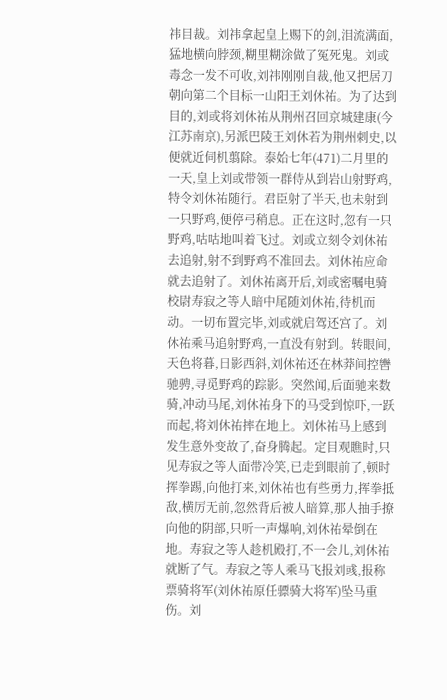祎目裁。刘祎拿起皇上赐下的剑,泪流满面,猛地横向脖颈,糊里糊涂做了冤死鬼。刘或毒念一发不可收,刘祎刚刚自裁,他又把居刀朝向第二个目标一山阳王刘休祐。为了达到目的,刘或将刘休祐从荆州召回京城建康(今江苏南京),另派巴陵王刘休若为荆州刺史,以便就近伺机翦除。泰始七年(471)二月里的一天,皇上刘或带领一群侍从到岩山射野鸡,特令刘休祐随行。君臣射了半天,也未射到一只野鸡,便停弓稍息。正在这时,忽有一只野鸡,咕咕地叫着飞过。刘或立刻令刘休祐去追射,射不到野鸡不准回去。刘休祐应命就去追射了。刘休祐离开后,刘或密嘱电骑校尉寿寂之等人暗中尾随刘休祐,待机而动。一切布置完毕,刘或就启驾还宫了。刘休祐乘马追射野鸡,一直没有射到。转眼间,天色将暮,日影西斜,刘休祐还在林莽间控轡驰骋,寻觅野鸡的踪影。突然闻,后面驰来数骑,冲动马尾,刘休祐身下的马受到惊吓,一跃而起,将刘休祐摔在地上。刘休祐马上感到发生意外变故了,奋身腾起。定目观瞧时,只见寿寂之等人面带冷笑,已走到眼前了,顿时挥拳踢,向他打来,刘休祐也有些勇力,挥拳抵敌,横厉无前,忽然背后被人暗算,那人抽手撩向他的阴部,只听一声爆响,刘休祐晕倒在地。寿寂之等人趁机殿打,不一会儿,刘休祐就断了气。寿寂之等人乘马飞报刘彧,报称票骑将军(刘休祐原任骠骑大将军)坠马重伤。刘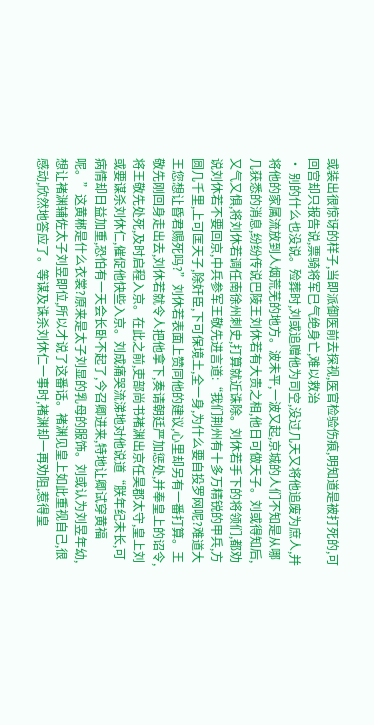或装出很惊讶的样子,当即派御医前去探视,医官检验伤痕,明知道是被打死的,可回宫却只报告说,票骑将军巳气绝身亡,难以救治
• 别的什么也没说。殓葬时,刘或追赠他为司空,没过几天又将他追废为庶人,并将他的家属流放到人烟荒芜的地方。波未平,一波又起,京城的人们不知是从哪几获悉的消息,纷纷传说巴陵王刘休若有大贵之相,他日可做天子。刘或得知后,又气又惧,将刘休若调任南徐州刺史,打算就近诛除。刘休若手下的将领们,都劝说刘休若不要回京,中兵参军王敬先进言道:“我们荆州有十多万精锐的甲兵,方圆几千里,上可匡天子,除奸臣,下可保境土,全一身,为什么要自投罗网呢?难道大王您想让昏君赐死吗?”刘休若表面上赞同他的建议,心里却另有一番打算。王敬先刚回身走出去,刘休若就令人把他拿下,奏请朝廷严加惩处,并奉皇上的诏令,将王敬先处死,及时启程入京。在此之前,吏部尚书褚渊出京任昊郡太守,皇上刘或要谋杀刘休仁,催促他快些入京。刘成痛哭流涕地对他说道“朕年纪未长,可病情却日益加重,恐怕有一天会长卧不起了,今召卿进来,特地让卿试穿黄福呢。”这黄郴是什么衣裳?原来是太子刘显的乳母的服饰。刘或认为刘昱年幼,想让褚渊辅佐太子刘昱即位,所以才说了这番话。褚渊见皇上如此重视自己,很感动,欣然地答应了。等谋及诛杀刘休仁一事时,褚渊却一再劝阻,惹得皇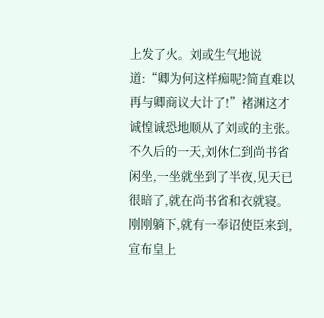上发了火。刘或生气地说道:“卿为何这样痴呢?简直难以再与卿商议大计了!”褚渊这才诚惶诚恐地顺从了刘或的主张。不久后的一天,刘休仁到尚书省闲坐,一坐就坐到了半夜,见天已很暗了,就在尚书省和衣就寝。刚刚躺下,就有一奉诏使臣来到,宣布皇上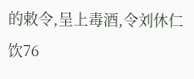的敕令,呈上毒酒,令刘休仁饮76